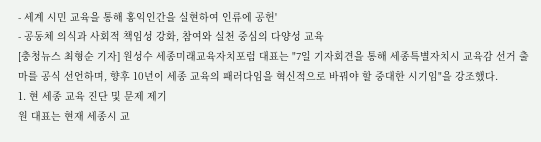- 세계 시민 교육을 통해 홍익인간을 실현하여 인류에 공헌'
- 공동체 의식과 사회적 책임성 강화, 참여와 실천 중심의 다양성 교육
[충청뉴스 최형순 기자] 원성수 세종미래교육자치포럼 대표는 "7일 기자회견을 통해 세종특별자치시 교육감 선거 출마를 공식 선언하며, 향후 10년이 세종 교육의 패러다임을 혁신적으로 바꿔야 할 중대한 시기임"을 강조했다.
1. 현 세종 교육 진단 및 문제 제기
원 대표는 현재 세종시 교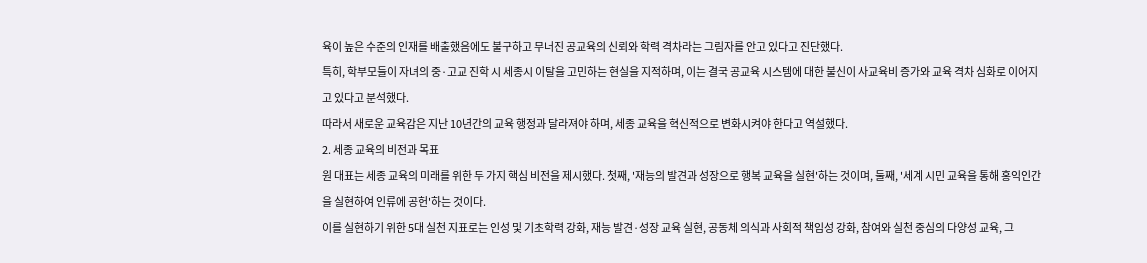육이 높은 수준의 인재를 배출했음에도 불구하고 무너진 공교육의 신뢰와 학력 격차라는 그림자를 안고 있다고 진단했다.
특히, 학부모들이 자녀의 중·고교 진학 시 세종시 이탈을 고민하는 현실을 지적하며, 이는 결국 공교육 시스템에 대한 불신이 사교육비 증가와 교육 격차 심화로 이어지고 있다고 분석했다.
따라서 새로운 교육감은 지난 10년간의 교육 행정과 달라져야 하며, 세종 교육을 혁신적으로 변화시켜야 한다고 역설했다.
2. 세종 교육의 비전과 목표
원 대표는 세종 교육의 미래를 위한 두 가지 핵심 비전을 제시했다. 첫째, '재능의 발견과 성장으로 행복 교육을 실현'하는 것이며, 둘째, '세계 시민 교육을 통해 홍익인간을 실현하여 인류에 공헌'하는 것이다.
이를 실현하기 위한 5대 실천 지표로는 인성 및 기초학력 강화, 재능 발견·성장 교육 실현, 공동체 의식과 사회적 책임성 강화, 참여와 실천 중심의 다양성 교육, 그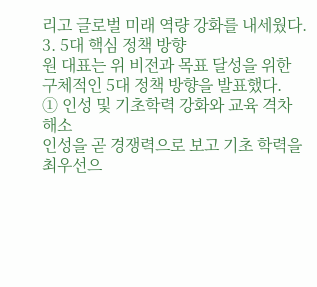리고 글로벌 미래 역량 강화를 내세웠다.
3. 5대 핵심 정책 방향
원 대표는 위 비전과 목표 달성을 위한 구체적인 5대 정책 방향을 발표했다.
① 인성 및 기초학력 강화와 교육 격차 해소
인성을 곧 경쟁력으로 보고 기초 학력을 최우선으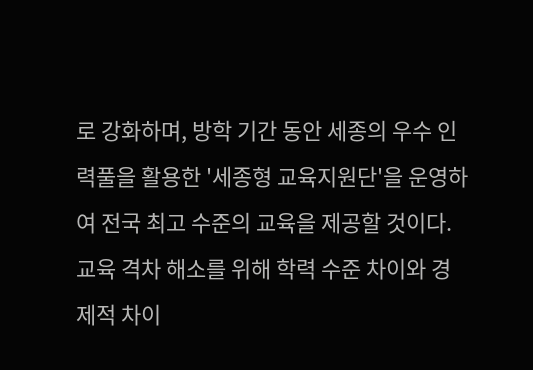로 강화하며, 방학 기간 동안 세종의 우수 인력풀을 활용한 '세종형 교육지원단'을 운영하여 전국 최고 수준의 교육을 제공할 것이다.
교육 격차 해소를 위해 학력 수준 차이와 경제적 차이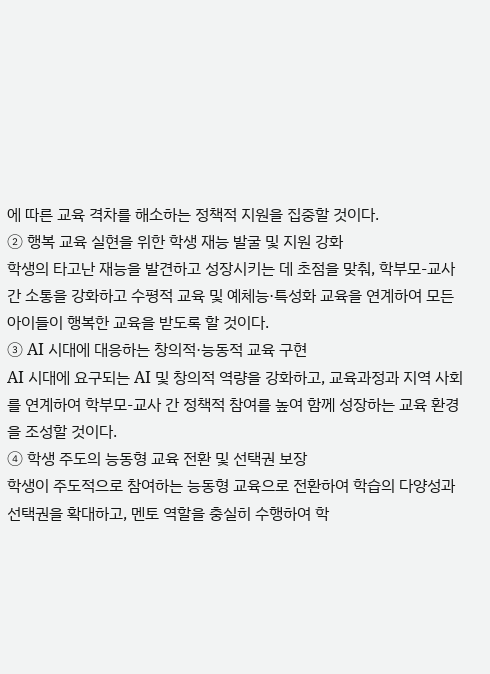에 따른 교육 격차를 해소하는 정책적 지원을 집중할 것이다.
② 행복 교육 실현을 위한 학생 재능 발굴 및 지원 강화
학생의 타고난 재능을 발견하고 성장시키는 데 초점을 맞춰, 학부모-교사 간 소통을 강화하고 수평적 교육 및 예체능·특성화 교육을 연계하여 모든 아이들이 행복한 교육을 받도록 할 것이다.
③ AI 시대에 대응하는 창의적·능동적 교육 구현
AI 시대에 요구되는 AI 및 창의적 역량을 강화하고, 교육과정과 지역 사회를 연계하여 학부모-교사 간 정책적 참여를 높여 함께 성장하는 교육 환경을 조성할 것이다.
④ 학생 주도의 능동형 교육 전환 및 선택권 보장
학생이 주도적으로 참여하는 능동형 교육으로 전환하여 학습의 다양성과 선택권을 확대하고, 멘토 역할을 충실히 수행하여 학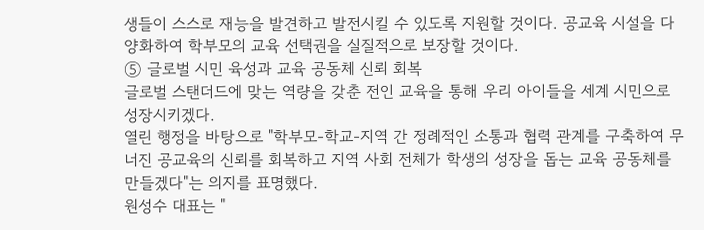생들이 스스로 재능을 발견하고 발전시킬 수 있도록 지원할 것이다. 공교육 시설을 다양화하여 학부모의 교육 선택권을 실질적으로 보장할 것이다.
⑤ 글로벌 시민 육성과 교육 공동체 신뢰 회복
글로벌 스탠더드에 맞는 역량을 갖춘 전인 교육을 통해 우리 아이들을 세계 시민으로 성장시키겠다.
열린 행정을 바탕으로 "학부모-학교-지역 간 정례적인 소통과 협력 관계를 구축하여 무너진 공교육의 신뢰를 회복하고 지역 사회 전체가 학생의 성장을 돕는 교육 공동체를 만들겠다"는 의지를 표명했다.
원성수 대표는 "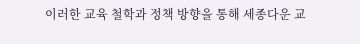이러한 교육 철학과 정책 방향을 통해 세종다운 교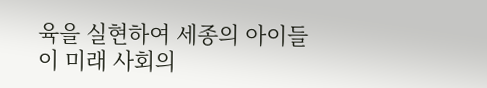육을 실현하여 세종의 아이들이 미래 사회의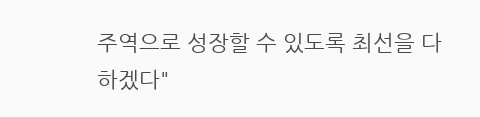주역으로 성장할 수 있도록 최선을 다하겠다"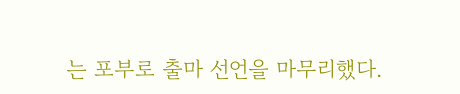는 포부로 출마 선언을 마무리했다.